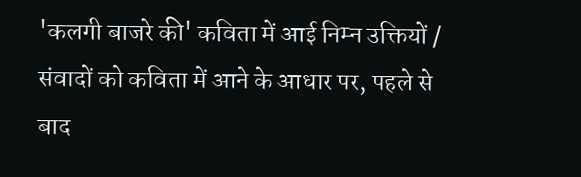'कलगी बाजरे की' कविता में आई निम्न उक्तियों / संवादों को कविता में आने के आधार पर, पहले से बाद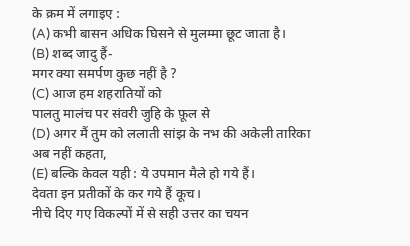के क्रम में लगाइए :
(A) कभी बासन अधिक घिसने से मुलम्मा छूट जाता है।
(B) शब्द जादु हैं-
मगर क्या समर्पण कुछ नहीं है ?
(C) आज हम शहरातियों को
पालतु मालंच पर संवरी जुहि के फ़ूल से
(D) अगर मैं तुम को ललाती सांझ के नभ की अकेली तारिका
अब नहीं कहता,
(E) बल्कि केवल यही : ये उपमान मैले हो गये हैं।
देवता इन प्रतीकों के कर गये हैं कूच।
नीचे दिए गए विकल्पों में से सही उत्तर का चयन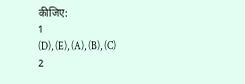कीजिए:
1
(D), (E), (A), (B), (C)
2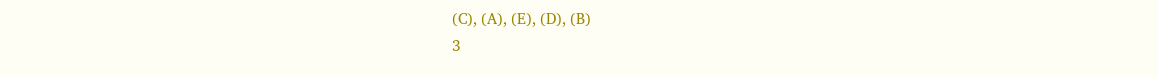(C), (A), (E), (D), (B)
3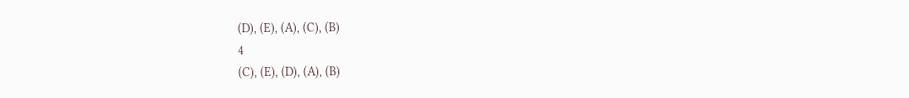(D), (E), (A), (C), (B)
4
(C), (E), (D), (A), (B)